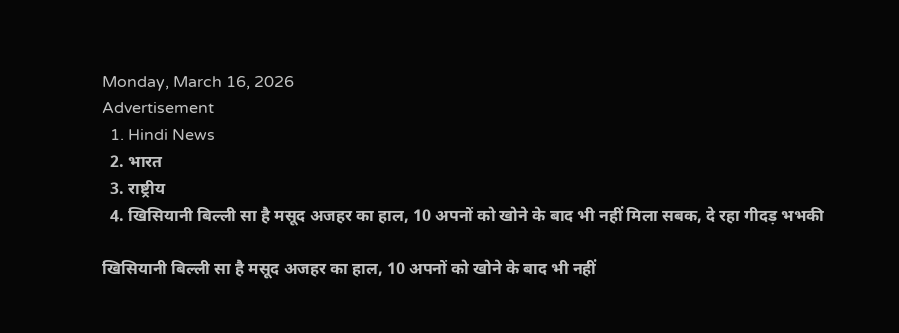Monday, March 16, 2026
Advertisement
  1. Hindi News
  2. भारत
  3. राष्ट्रीय
  4. खिसियानी बिल्ली सा है मसूद अजहर का हाल, 10 अपनों को खोने के बाद भी नहीं मिला सबक, दे रहा गीदड़ भभकी

खिसियानी बिल्ली सा है मसूद अजहर का हाल, 10 अपनों को खोने के बाद भी नहीं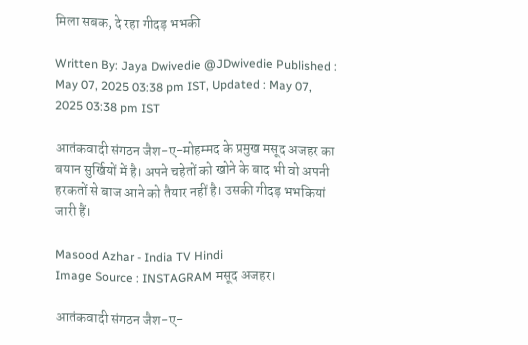मिला सबक, दे रहा गीदड़ भभकी

Written By: Jaya Dwivedie @JDwivedie Published : May 07, 2025 03:38 pm IST, Updated : May 07, 2025 03:38 pm IST

आतंकवादी संगठन जैश-ए-मोहम्मद के प्रमुख मसूद अजहर का बयान सुर्खियों में है। अपने चहेतों को खोने के बाद भी वो अपनी हरकतों से बाज आने को तैयार नहीं है। उसकी गीदड़ भभकियां जारी हैं।

Masood Azhar - India TV Hindi
Image Source : INSTAGRAM मसूद अजहर।

आतंकवादी संगठन जैश-ए-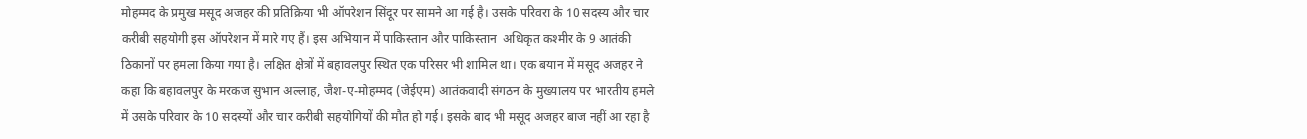मोहम्मद के प्रमुख मसूद अजहर की प्रतिक्रिया भी ऑपरेशन सिंदूर पर सामने आ गई है। उसके परिवरा के 10 सदस्य और चार करीबी सहयोगी इस ऑपरेशन में मारे गए हैं। इस अभियान में पाकिस्तान और पाकिस्तान  अधिकृत कश्मीर के 9 आतंकी ठिकानों पर हमला किया गया है। लक्षित क्षेत्रों में बहावलपुर स्थित एक परिसर भी शामिल था। एक बयान में मसूद अजहर ने कहा कि बहावलपुर के मरकज सुभान अल्लाह, जैश-ए-मोहम्मद (जेईएम) आतंकवादी संगठन के मुख्यालय पर भारतीय हमले में उसके परिवार के 10 सदस्यों और चार करीबी सहयोगियों की मौत हो गई। इसके बाद भी मसूद अजहर बाज नहीं आ रहा है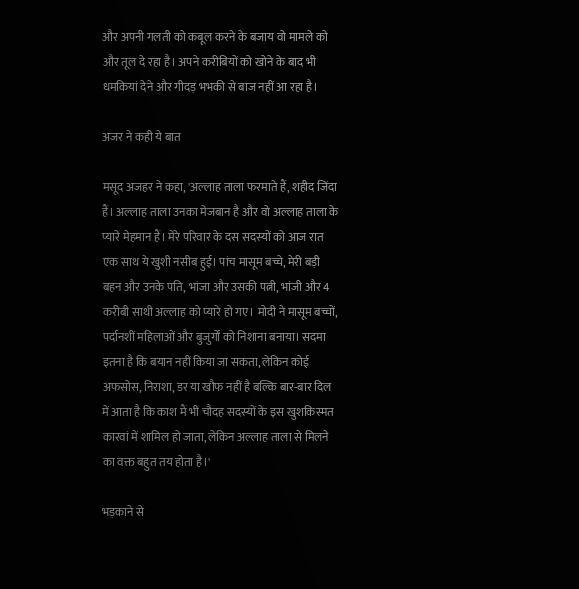और अपनी गलती को कबूल करने के बजाय वो मामले को और तूल दे रहा है। अपने करीबियों को खोने के बाद भी धमकियां देने और गीदड़ भभकी से बाज नहीं आ रहा है।

अजर ने कही ये बात

मसूद अजहर ने कहा, 'अल्लाह ताला फरमाते हैं, शहीद जिंदा हैं। अल्लाह ताला उनका मेजबान है और वो अल्लाह ताला के प्यारे मेहमान हैं। मेरे परिवार के दस सदस्यों को आज रात एक साथ ये खुशी नसीब हुई। पांच मासूम बच्चे, मेरी बड़ी बहन और उनके पति, भांजा और उसकी पत्नी, भांजी और 4 करीबी साथी अल्लाह को प्यारे हो गए। मोदी ने मासूम बच्चों, पर्दानशीं महिलाओं और बुजुर्गों को निशाना बनाया। सदमा इतना है कि बयान नहीं किया जा सकता, लेकिन कोई अफसोस, निराशा, डर या खौफ नहीं है बल्कि बार-बार दिल में आता है कि काश मैं भी चौदह सदस्यों के इस खुशकिस्मत कारवां में शामिल हो जाता, लेकिन अल्लाह ताला से मिलने का वक्त बहुत तय होता है।'

भड़काने से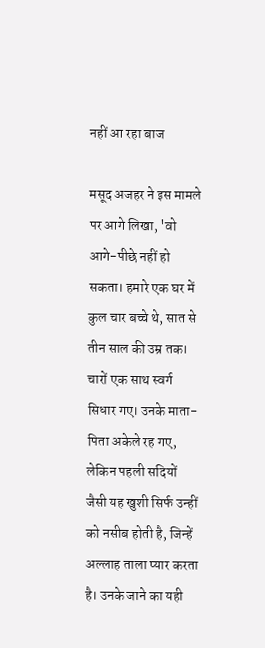नहीं आ रहा बाज

मसूद अजहर ने इस मामले पर आगे लिखा, 'वो आगे-पीछे नहीं हो सकता। हमारे एक घर में कुल चार बच्चे थे, सात से तीन साल की उम्र तक। चारों एक साथ स्वर्ग सिधार गए। उनके माता-पिता अकेले रह गए, लेकिन पहली सदियों जैसी यह खुशी सिर्फ उन्हीं को नसीब होती है, जिन्हें अल्लाह ताला प्यार करता है। उनके जाने का यही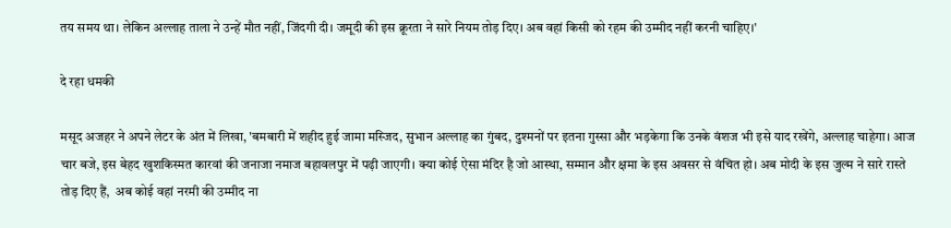तय समय था। लेकिन अल्लाह ताला ने उन्हें मौत नहीं, जिंदगी दी। जमूदी की इस क्रूरता ने सारे नियम तोड़ दिए। अब वहां किसी को रहम की उम्मीद नहीं करनी चाहिए।'

दे रहा धमकी

मसूद अजहर ने अपने लेटर के अंत में लिखा, 'बमबारी में शहीद हुई जामा मस्जिद, सुभान अल्लाह का गुंबद, दुश्मनों पर इतना गुस्सा और भड़केगा कि उनके वंशज भी इसे याद रखेंगे, अल्लाह चाहेगा। आज चार बजे, इस बेहद खुशकिस्मत कारवां की जनाजा नमाज बहावलपुर में पढ़ी जाएगी। क्या कोई ऐसा मंदिर है जो आस्था, सम्मान और क्षमा के इस अवसर से वंचित हो। अब मोदी के इस जुल्म ने सारे रास्ते तोड़ दिए हैं,  अब कोई वहां नरमी की उम्मीद ना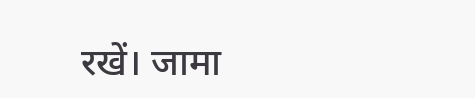रखें। जामा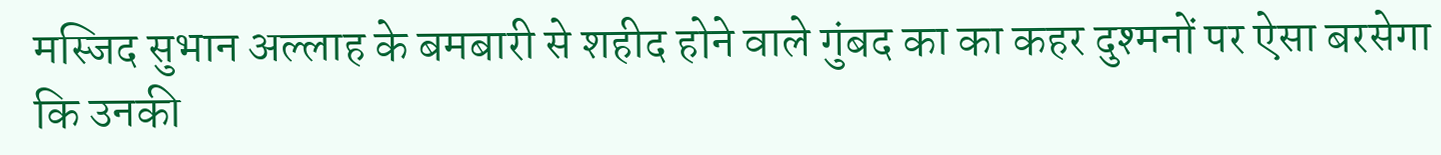मस्जिद सुभान अल्लाह के बमबारी से शहीद होने वाले गुंबद का का कहर दुश्मनों पर ऐसा बरसेगा कि उनकी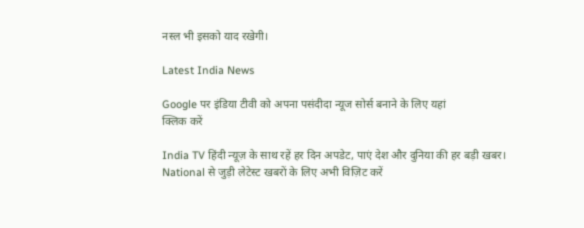नस्ल भी इसको याद रखेगी।

Latest India News

Google पर इंडिया टीवी को अपना पसंदीदा न्यूज सोर्स बनाने के लिए यहां
क्लिक करें

India TV हिंदी न्यूज़ के साथ रहें हर दिन अपडेट, पाएं देश और दुनिया की हर बड़ी खबर। National से जुड़ी लेटेस्ट खबरों के लिए अभी विज़िट करें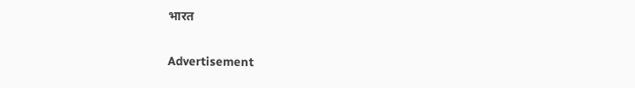भारत

Advertisement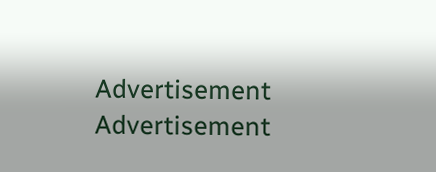Advertisement
Advertisement